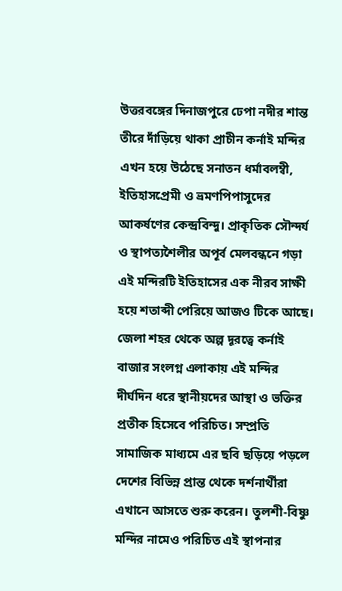উত্তরবঙ্গের দিনাজপুরে ঢেপা নদীর শান্ত তীরে দাঁড়িয়ে থাকা প্রাচীন কর্নাই মন্দির এখন হয়ে উঠেছে সনাতন ধর্মাবলম্বী, ইতিহাসপ্রেমী ও ভ্রমণপিপাসুদের আকর্ষণের কেন্দ্রবিন্দু। প্রাকৃতিক সৌন্দর্য ও স্থাপত্যশৈলীর অপূর্ব মেলবন্ধনে গড়া এই মন্দিরটি ইতিহাসের এক নীরব সাক্ষী হয়ে শতাব্দী পেরিয়ে আজও টিকে আছে।
জেলা শহর থেকে অল্প দূরত্বে কর্নাই বাজার সংলগ্ন এলাকায় এই মন্দির দীর্ঘদিন ধরে স্থানীয়দের আস্থা ও ভক্তির প্রতীক হিসেবে পরিচিত। সম্প্রতি সামাজিক মাধ্যমে এর ছবি ছড়িয়ে পড়লে দেশের বিভিন্ন প্রান্ত থেকে দর্শনার্থীরা এখানে আসতে শুরু করেন। তুলশী-বিষ্ণু মন্দির নামেও পরিচিত এই স্থাপনার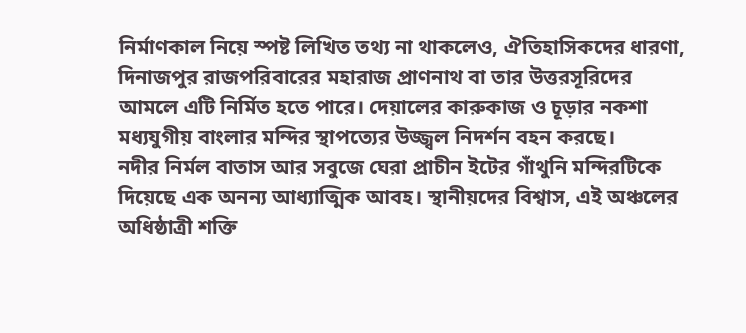নির্মাণকাল নিয়ে স্পষ্ট লিখিত তথ্য না থাকলেও, ঐতিহাসিকদের ধারণা, দিনাজপুর রাজপরিবারের মহারাজ প্রাণনাথ বা তার উত্তরসূরিদের আমলে এটি নির্মিত হতে পারে। দেয়ালের কারুকাজ ও চূড়ার নকশা মধ্যযুগীয় বাংলার মন্দির স্থাপত্যের উজ্জ্বল নিদর্শন বহন করছে।
নদীর নির্মল বাতাস আর সবুজে ঘেরা প্রাচীন ইটের গাঁথুনি মন্দিরটিকে দিয়েছে এক অনন্য আধ্যাত্মিক আবহ। স্থানীয়দের বিশ্বাস, এই অঞ্চলের অধিষ্ঠাত্রী শক্তি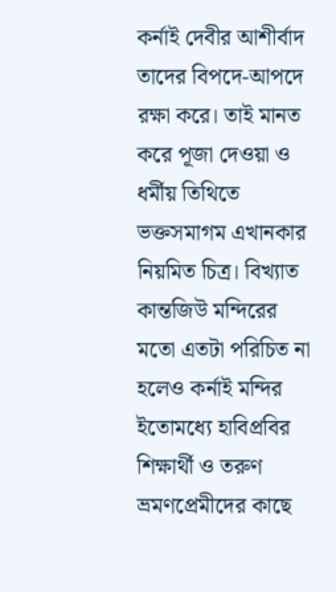কর্নাই দেবীর আশীর্বাদ তাদের বিপদে-আপদে রক্ষা করে। তাই মানত করে পূজা দেওয়া ও ধর্মীয় তিথিতে ভক্তসমাগম এখানকার নিয়মিত চিত্র। বিখ্যাত কান্তজিউ মন্দিরের মতো এতটা পরিচিত না হলেও কর্নাই মন্দির ইতোমধ্যে হাবিপ্রবির শিক্ষার্থী ও তরুণ ভ্রমণপ্রেমীদের কাছে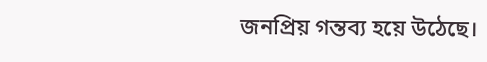জনপ্রিয় গন্তব্য হয়ে উঠেছে।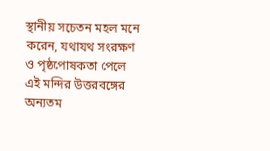স্থানীয় সচেতন মহল মনে করেন, যথাযথ সংরক্ষণ ও পৃষ্ঠপোষকতা পেলে এই মন্দির উত্তরবঙ্গের অন্যতম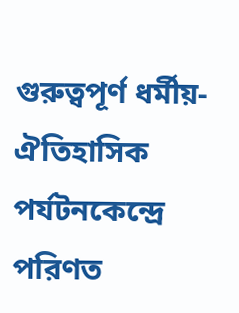গুরুত্বপূর্ণ ধর্মীয়-ঐতিহাসিক পর্যটনকেন্দ্রে পরিণত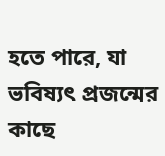হতে পারে, যা ভবিষ্যৎ প্রজন্মের কাছে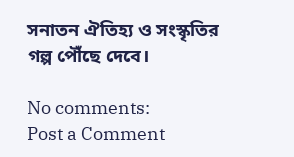সনাতন ঐতিহ্য ও সংস্কৃতির গল্প পৌঁছে দেবে।

No comments:
Post a Comment